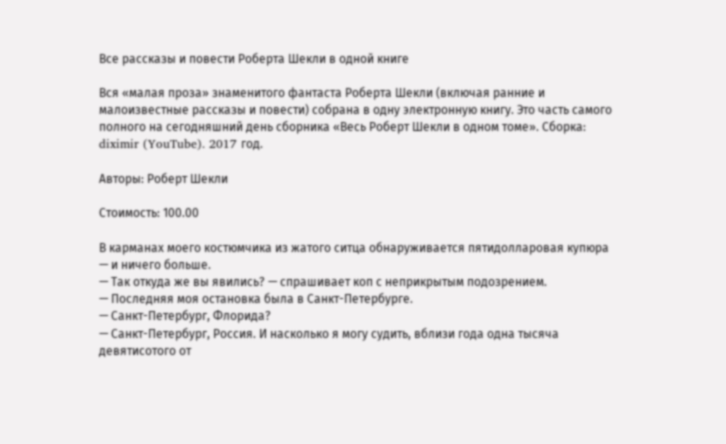Все рассказы и повести Роберта Шекли в одной книге

Вся «малая проза» знаменитого фантаста Роберта Шекли (включая ранние и малоизвестные рассказы и повести) собрана в одну электронную книгу. Это часть самого полного на сегодняшний день сборника «Весь Роберт Шекли в одном томе». Сборка: diximir (YouTube). 2017 год.

Авторы: Роберт Шекли

Стоимость: 100.00

В карманах моего костюмчика из жатого ситца обнаруживается пятидолларовая купюра — и ничего больше.
— Так откуда же вы явились? — спрашивает коп с неприкрытым подозрением.
— Последняя моя остановка была в Санкт-Петербурге.
— Санкт-Петербург, Флорида?
— Санкт-Петербург, Россия. И насколько я могу судить, вблизи года одна тысяча девятисотого от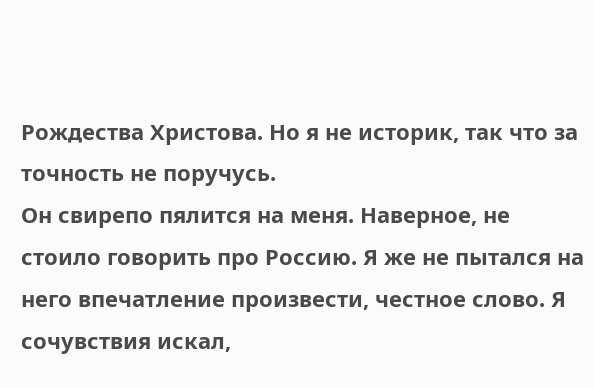Рождества Христова. Но я не историк, так что за точность не поручусь.
Он свирепо пялится на меня. Наверное, не стоило говорить про Россию. Я же не пытался на него впечатление произвести, честное слово. Я сочувствия искал,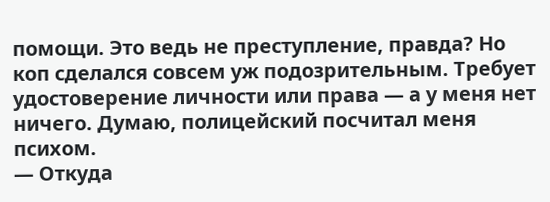помощи. Это ведь не преступление, правда? Но коп сделался совсем уж подозрительным. Требует удостоверение личности или права — а у меня нет ничего. Думаю, полицейский посчитал меня психом.
— Откуда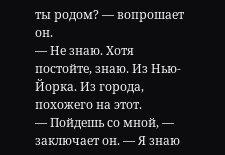ты родом? — вопрошает он.
— Не знаю. Хотя постойте, знаю. Из Нью-Йорка. Из города, похожего на этот.
— Пойдешь со мной, — заключает он. — Я знаю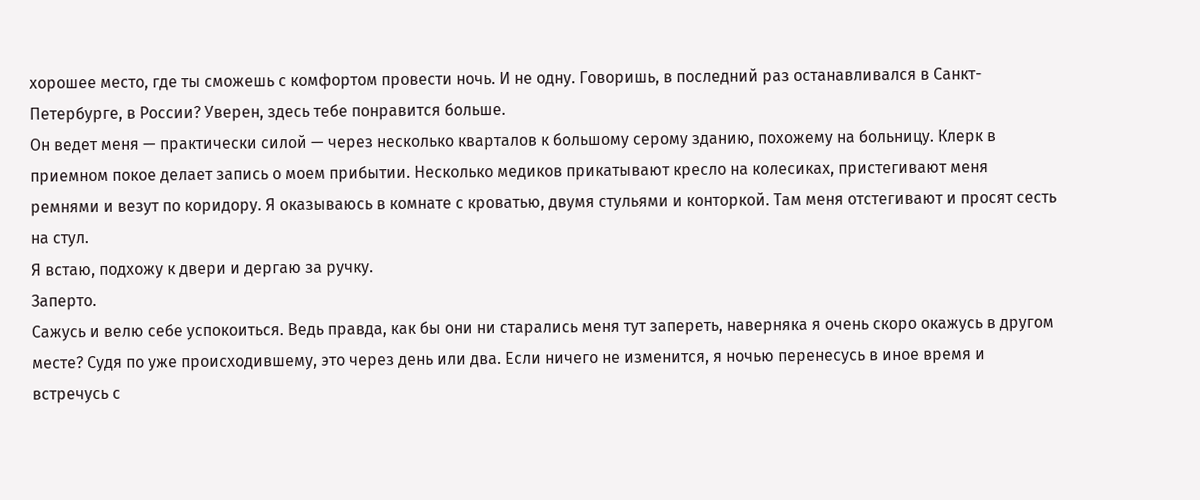хорошее место, где ты сможешь с комфортом провести ночь. И не одну. Говоришь, в последний раз останавливался в Санкт-Петербурге, в России? Уверен, здесь тебе понравится больше.
Он ведет меня — практически силой — через несколько кварталов к большому серому зданию, похожему на больницу. Клерк в приемном покое делает запись о моем прибытии. Несколько медиков прикатывают кресло на колесиках, пристегивают меня ремнями и везут по коридору. Я оказываюсь в комнате с кроватью, двумя стульями и конторкой. Там меня отстегивают и просят сесть на стул.
Я встаю, подхожу к двери и дергаю за ручку.
Заперто.
Сажусь и велю себе успокоиться. Ведь правда, как бы они ни старались меня тут запереть, наверняка я очень скоро окажусь в другом месте? Судя по уже происходившему, это через день или два. Если ничего не изменится, я ночью перенесусь в иное время и встречусь с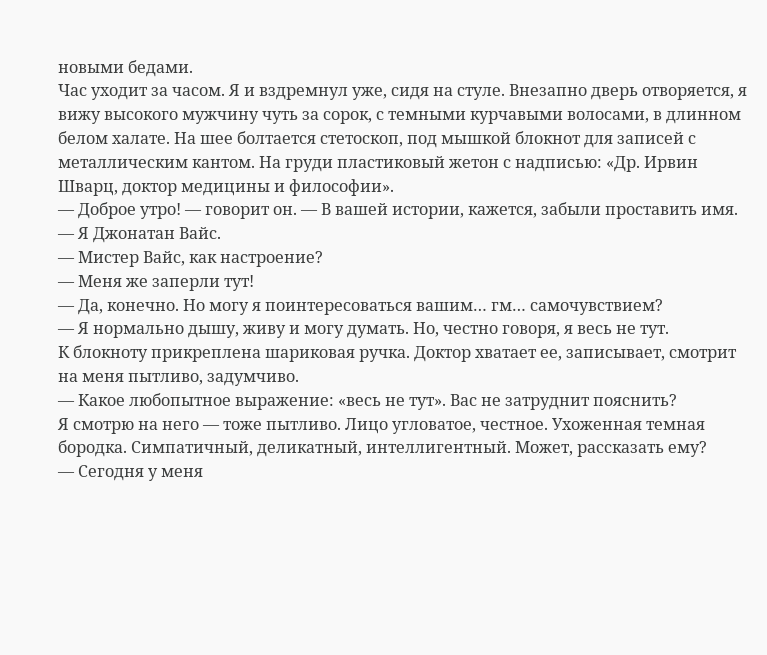новыми бедами.
Час уходит за часом. Я и вздремнул уже, сидя на стуле. Внезапно дверь отворяется, я вижу высокого мужчину чуть за сорок, с темными курчавыми волосами, в длинном белом халате. На шее болтается стетоскоп, под мышкой блокнот для записей с металлическим кантом. На груди пластиковый жетон с надписью: «Др. Ирвин Шварц, доктор медицины и философии».
— Доброе утро! — говорит он. — В вашей истории, кажется, забыли проставить имя.
— Я Джонатан Вайс.
— Мистер Вайс, как настроение?
— Меня же заперли тут!
— Да, конечно. Но могу я поинтересоваться вашим… гм… самочувствием?
— Я нормально дышу, живу и могу думать. Но, честно говоря, я весь не тут.
К блокноту прикреплена шариковая ручка. Доктор хватает ее, записывает, смотрит на меня пытливо, задумчиво.
— Какое любопытное выражение: «весь не тут». Вас не затруднит пояснить?
Я смотрю на него — тоже пытливо. Лицо угловатое, честное. Ухоженная темная бородка. Симпатичный, деликатный, интеллигентный. Может, рассказать ему?
— Сегодня у меня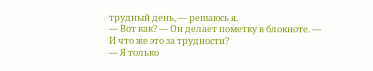трудный день, — решаюсь я.
— Вот как? — Он делает пометку в блокноте. — И что же это за трудности?
— Я только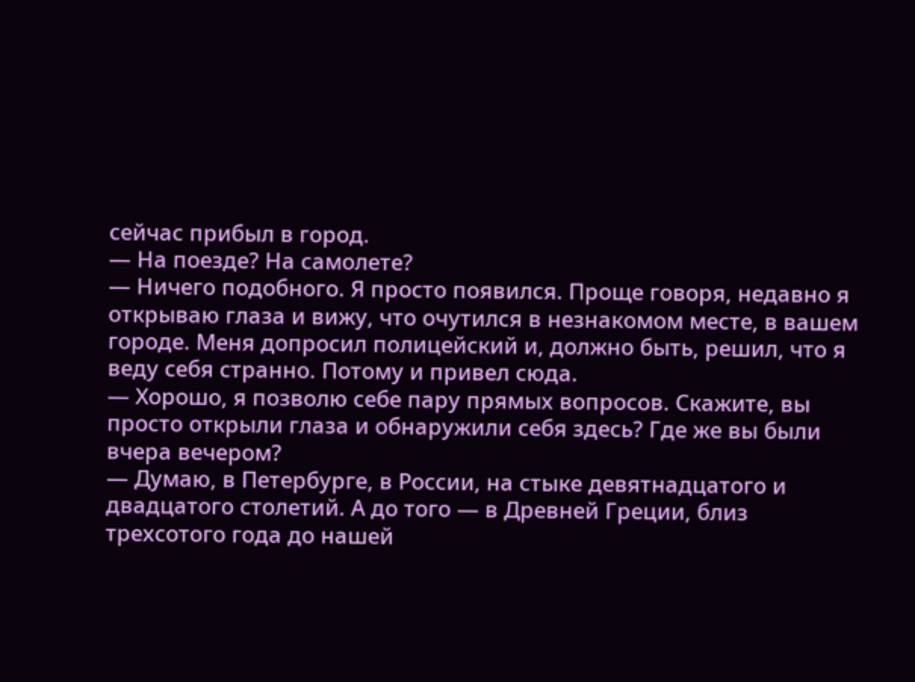сейчас прибыл в город.
— На поезде? На самолете?
— Ничего подобного. Я просто появился. Проще говоря, недавно я открываю глаза и вижу, что очутился в незнакомом месте, в вашем городе. Меня допросил полицейский и, должно быть, решил, что я веду себя странно. Потому и привел сюда.
— Хорошо, я позволю себе пару прямых вопросов. Скажите, вы просто открыли глаза и обнаружили себя здесь? Где же вы были вчера вечером?
— Думаю, в Петербурге, в России, на стыке девятнадцатого и двадцатого столетий. А до того — в Древней Греции, близ трехсотого года до нашей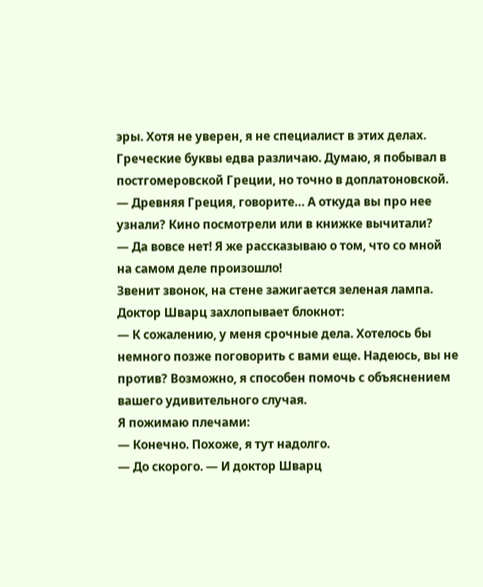эры. Хотя не уверен, я не специалист в этих делах. Греческие буквы едва различаю. Думаю, я побывал в постгомеровской Греции, но точно в доплатоновской.
— Древняя Греция, говорите… А откуда вы про нее узнали? Кино посмотрели или в книжке вычитали?
— Да вовсе нет! Я же рассказываю о том, что со мной на самом деле произошло!
Звенит звонок, на стене зажигается зеленая лампа. Доктор Шварц захлопывает блокнот:
— К сожалению, у меня срочные дела. Хотелось бы немного позже поговорить с вами еще. Надеюсь, вы не против? Возможно, я способен помочь с объяснением вашего удивительного случая.
Я пожимаю плечами:
— Конечно. Похоже, я тут надолго.
— До скорого. — И доктор Шварц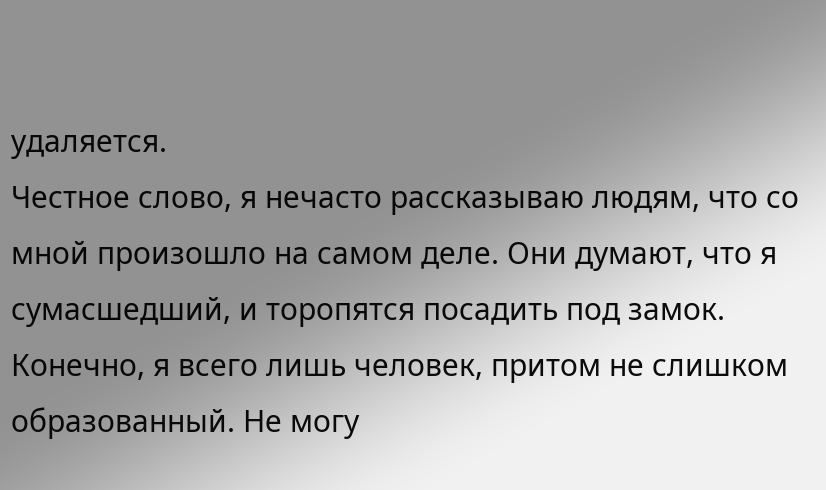удаляется.
Честное слово, я нечасто рассказываю людям, что со мной произошло на самом деле. Они думают, что я сумасшедший, и торопятся посадить под замок.
Конечно, я всего лишь человек, притом не слишком образованный. Не могу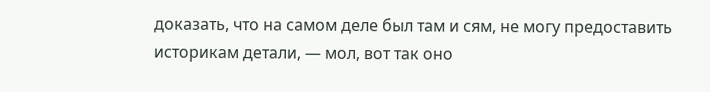доказать, что на самом деле был там и сям, не могу предоставить историкам детали, — мол, вот так оно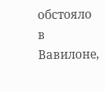обстояло в Вавилоне,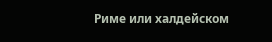Риме или халдейском